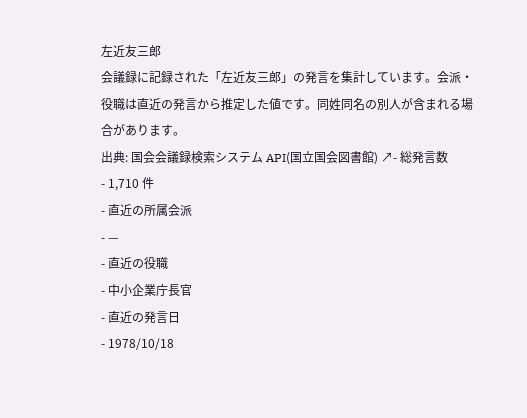左近友三郎
会議録に記録された「左近友三郎」の発言を集計しています。会派・役職は直近の発言から推定した値です。同姓同名の別人が含まれる場合があります。
出典: 国会会議録検索システム API(国立国会図書館) ↗- 総発言数
- 1,710 件
- 直近の所属会派
- —
- 直近の役職
- 中小企業庁長官
- 直近の発言日
- 1978/10/18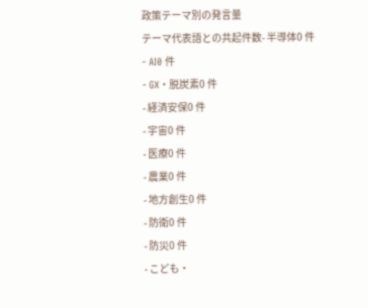政策テーマ別の発言量
テーマ代表語との共起件数- 半導体0 件
- AI0 件
- GX・脱炭素0 件
- 経済安保0 件
- 宇宙0 件
- 医療0 件
- 農業0 件
- 地方創生0 件
- 防衛0 件
- 防災0 件
- こども・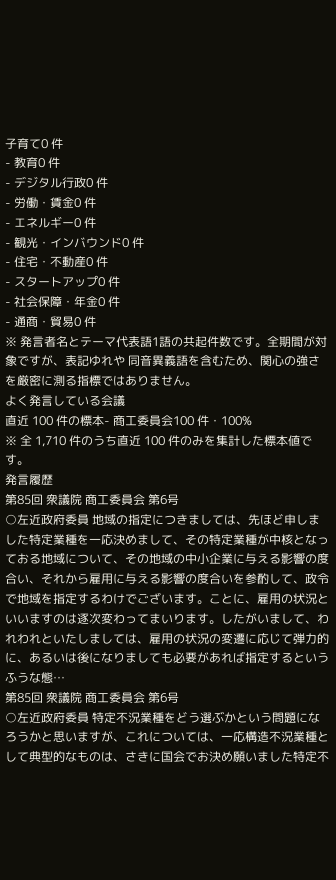子育て0 件
- 教育0 件
- デジタル行政0 件
- 労働・賃金0 件
- エネルギー0 件
- 観光・インバウンド0 件
- 住宅・不動産0 件
- スタートアップ0 件
- 社会保障・年金0 件
- 通商・貿易0 件
※ 発言者名とテーマ代表語1語の共起件数です。全期間が対象ですが、表記ゆれや 同音異義語を含むため、関心の強さを厳密に測る指標ではありません。
よく発言している会議
直近 100 件の標本- 商工委員会100 件・100%
※ 全 1,710 件のうち直近 100 件のみを集計した標本値です。
発言履歴
第85回 衆議院 商工委員会 第6号
○左近政府委員 地域の指定につきましては、先ほど申しました特定業種を一応決めまして、その特定業種が中核となっておる地域について、その地域の中小企業に与える影響の度合い、それから雇用に与える影響の度合いを参酌して、政令で地域を指定するわけでございます。ことに、雇用の状況といいますのは逐次変わってまいります。したがいまして、われわれといたしましては、雇用の状況の変遷に応じて弾力的に、あるいは後になりましても必要があれば指定するというふうな態…
第85回 衆議院 商工委員会 第6号
○左近政府委員 特定不況業種をどう選ぶかという問題になろうかと思いますが、これについては、一応構造不況業種として典型的なものは、さきに国会でお決め願いました特定不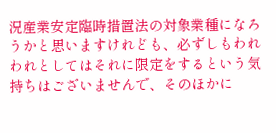況産業安定臨時措置法の対象業種になろうかと思いますけれども、必ずしもわれわれとしてはそれに限定をするという気持ちはございませんで、そのほかに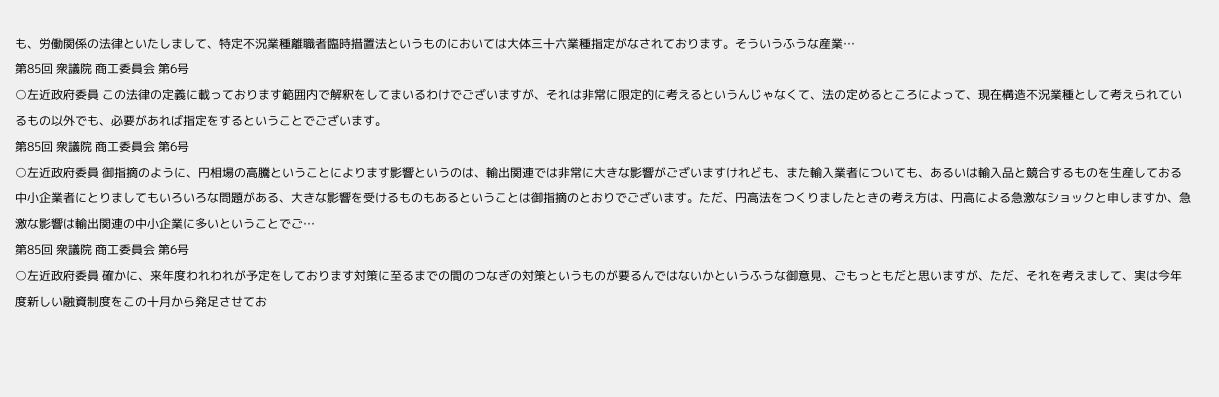も、労働関係の法律といたしまして、特定不況業種離職者臨時措置法というものにおいては大体三十六業種指定がなされております。そういうふうな産業…
第85回 衆議院 商工委員会 第6号
○左近政府委員 この法律の定義に載っております範囲内で解釈をしてまいるわけでございますが、それは非常に限定的に考えるというんじゃなくて、法の定めるところによって、現在構造不況業種として考えられているもの以外でも、必要があれば指定をするということでございます。
第85回 衆議院 商工委員会 第6号
○左近政府委員 御指摘のように、円相場の高騰ということによります影響というのは、輸出関連では非常に大きな影響がございますけれども、また輸入業者についても、あるいは輸入品と競合するものを生産しておる中小企業者にとりましてもいろいろな問題がある、大きな影響を受けるものもあるということは御指摘のとおりでございます。ただ、円高法をつくりましたときの考え方は、円高による急激なショックと申しますか、急激な影響は輸出関連の中小企業に多いということでご…
第85回 衆議院 商工委員会 第6号
○左近政府委員 確かに、来年度われわれが予定をしております対策に至るまでの間のつなぎの対策というものが要るんではないかというふうな御意見、ごもっともだと思いますが、ただ、それを考えまして、実は今年度新しい融資制度をこの十月から発足させてお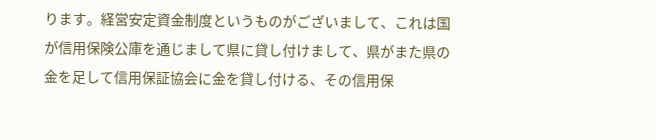ります。経営安定資金制度というものがございまして、これは国が信用保険公庫を通じまして県に貸し付けまして、県がまた県の金を足して信用保証協会に金を貸し付ける、その信用保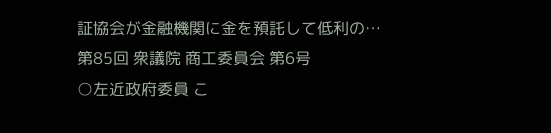証協会が金融機関に金を預託して低利の…
第85回 衆議院 商工委員会 第6号
○左近政府委員 こ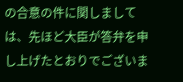の合意の件に関しましては、先ほど大臣が答弁を申し上げたとおりでございま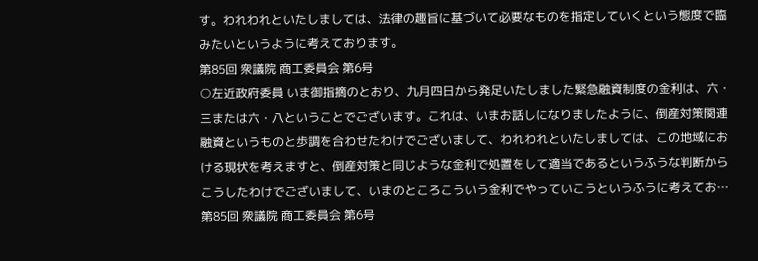す。われわれといたしましては、法律の趣旨に基づいて必要なものを指定していくという態度で臨みたいというように考えております。
第85回 衆議院 商工委員会 第6号
○左近政府委員 いま御指摘のとおり、九月四日から発足いたしました緊急融資制度の金利は、六・三または六・八ということでございます。これは、いまお話しになりましたように、倒産対策関連融資というものと歩調を合わせたわけでございまして、われわれといたしましては、この地域における現状を考えますと、倒産対策と同じような金利で処置をして適当であるというふうな判断からこうしたわけでございまして、いまのところこういう金利でやっていこうというふうに考えてお…
第85回 衆議院 商工委員会 第6号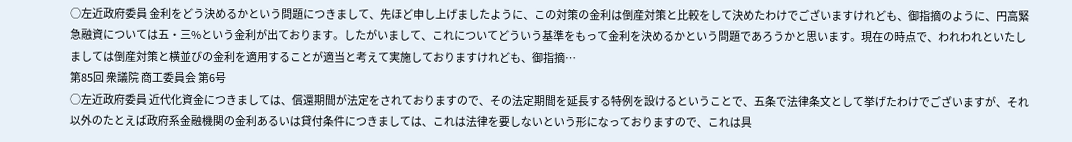○左近政府委員 金利をどう決めるかという問題につきまして、先ほど申し上げましたように、この対策の金利は倒産対策と比較をして決めたわけでございますけれども、御指摘のように、円高緊急融資については五・三%という金利が出ております。したがいまして、これについてどういう基準をもって金利を決めるかという問題であろうかと思います。現在の時点で、われわれといたしましては倒産対策と横並びの金利を適用することが適当と考えて実施しておりますけれども、御指摘…
第85回 衆議院 商工委員会 第6号
○左近政府委員 近代化資金につきましては、償還期間が法定をされておりますので、その法定期間を延長する特例を設けるということで、五条で法律条文として挙げたわけでございますが、それ以外のたとえば政府系金融機関の金利あるいは貸付条件につきましては、これは法律を要しないという形になっておりますので、これは具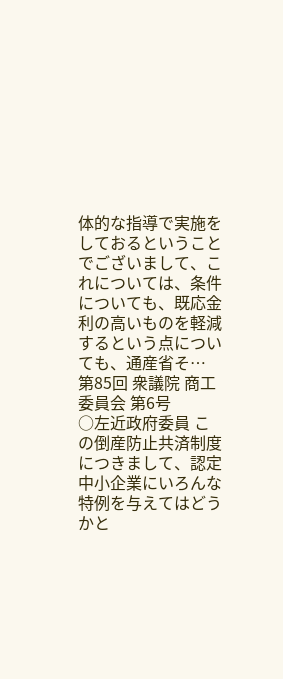体的な指導で実施をしておるということでございまして、これについては、条件についても、既応金利の高いものを軽減するという点についても、通産省そ…
第85回 衆議院 商工委員会 第6号
○左近政府委員 この倒産防止共済制度につきまして、認定中小企業にいろんな特例を与えてはどうかと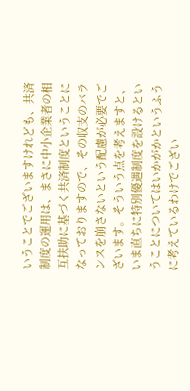いうことでございますけれども、共済制度の運用は、まさに中小企業者の相互扶助に基づく共済制度ということになっておりますので、その収支のバランスを崩さないという配慮が必要でございます。そういう点を考えますと、いま直ちに特別優遇制度を設けるということについてはいかがかというふうに考えているわけでござい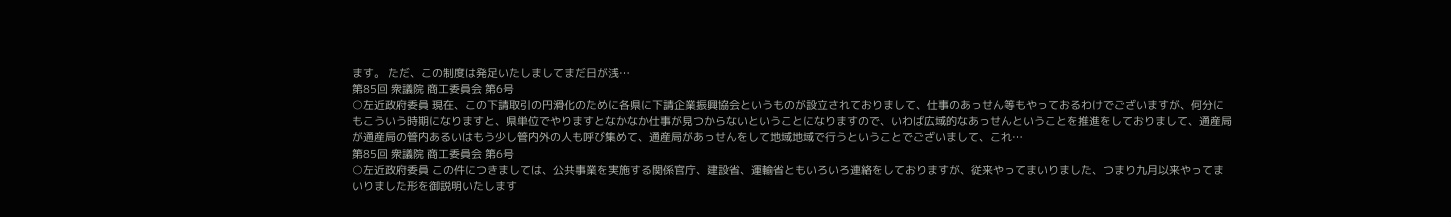ます。 ただ、この制度は発足いたしましてまだ日が浅…
第85回 衆議院 商工委員会 第6号
○左近政府委員 現在、この下請取引の円滑化のために各県に下請企業振興協会というものが設立されておりまして、仕事のあっせん等もやっておるわけでございますが、何分にもこういう時期になりますと、県単位でやりますとなかなか仕事が見つからないということになりますので、いわば広域的なあっせんということを推進をしておりまして、通産局が通産局の管内あるいはもう少し管内外の人も呼び集めて、通産局があっせんをして地域地域で行うということでございまして、これ…
第85回 衆議院 商工委員会 第6号
○左近政府委員 この件につきましては、公共事業を実施する関係官庁、建設省、運輸省ともいろいろ連絡をしておりますが、従来やってまいりました、つまり九月以来やってまいりました形を御説明いたします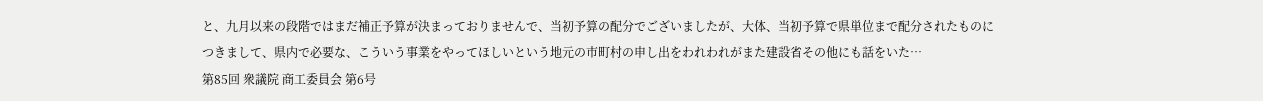と、九月以来の段階ではまだ補正予算が決まっておりませんで、当初予算の配分でございましたが、大体、当初予算で県単位まで配分されたものにつきまして、県内で必要な、こういう事業をやってほしいという地元の市町村の申し出をわれわれがまた建設省その他にも話をいた…
第85回 衆議院 商工委員会 第6号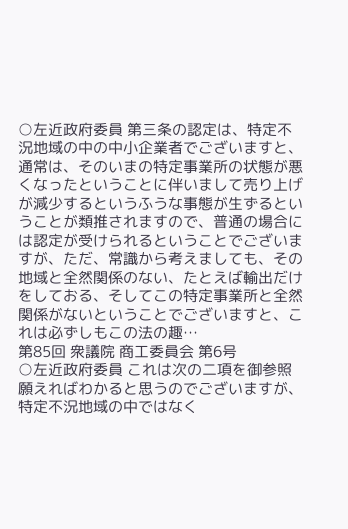○左近政府委員 第三条の認定は、特定不況地域の中の中小企業者でございますと、通常は、そのいまの特定事業所の状態が悪くなったということに伴いまして売り上げが減少するというふうな事態が生ずるということが類推されますので、普通の場合には認定が受けられるということでございますが、ただ、常識から考えましても、その地域と全然関係のない、たとえば輸出だけをしておる、そしてこの特定事業所と全然関係がないということでございますと、これは必ずしもこの法の趣…
第85回 衆議院 商工委員会 第6号
○左近政府委員 これは次の二項を御参照願えればわかると思うのでございますが、特定不況地域の中ではなく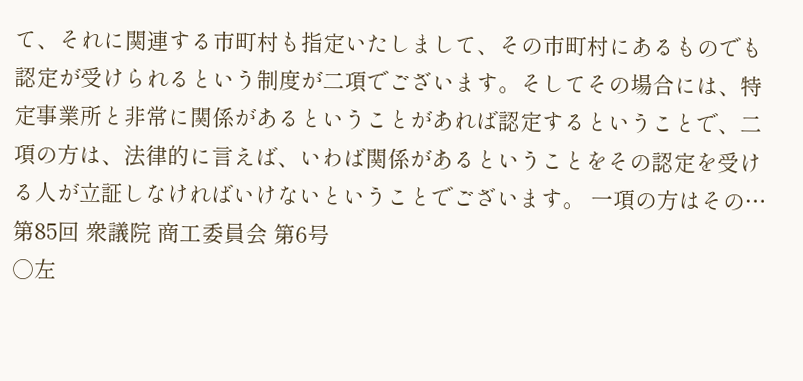て、それに関連する市町村も指定いたしまして、その市町村にあるものでも認定が受けられるという制度が二項でございます。そしてその場合には、特定事業所と非常に関係があるということがあれば認定するということで、二項の方は、法律的に言えば、いわば関係があるということをその認定を受ける人が立証しなければいけないということでございます。 一項の方はその…
第85回 衆議院 商工委員会 第6号
○左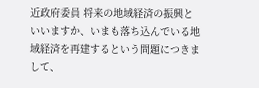近政府委員 将来の地域経済の振興といいますか、いまも落ち込んでいる地域経済を再建するという問題につきまして、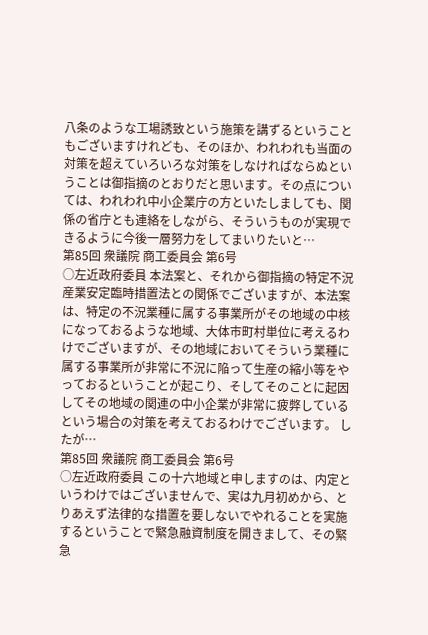八条のような工場誘致という施策を講ずるということもございますけれども、そのほか、われわれも当面の対策を超えていろいろな対策をしなければならぬということは御指摘のとおりだと思います。その点については、われわれ中小企業庁の方といたしましても、関係の省庁とも連絡をしながら、そういうものが実現できるように今後一層努力をしてまいりたいと…
第85回 衆議院 商工委員会 第6号
○左近政府委員 本法案と、それから御指摘の特定不況産業安定臨時措置法との関係でございますが、本法案は、特定の不況業種に属する事業所がその地域の中核になっておるような地域、大体市町村単位に考えるわけでございますが、その地域においてそういう業種に属する事業所が非常に不況に陥って生産の縮小等をやっておるということが起こり、そしてそのことに起因してその地域の関連の中小企業が非常に疲弊しているという場合の対策を考えておるわけでございます。 したが…
第85回 衆議院 商工委員会 第6号
○左近政府委員 この十六地域と申しますのは、内定というわけではございませんで、実は九月初めから、とりあえず法律的な措置を要しないでやれることを実施するということで緊急融資制度を開きまして、その緊急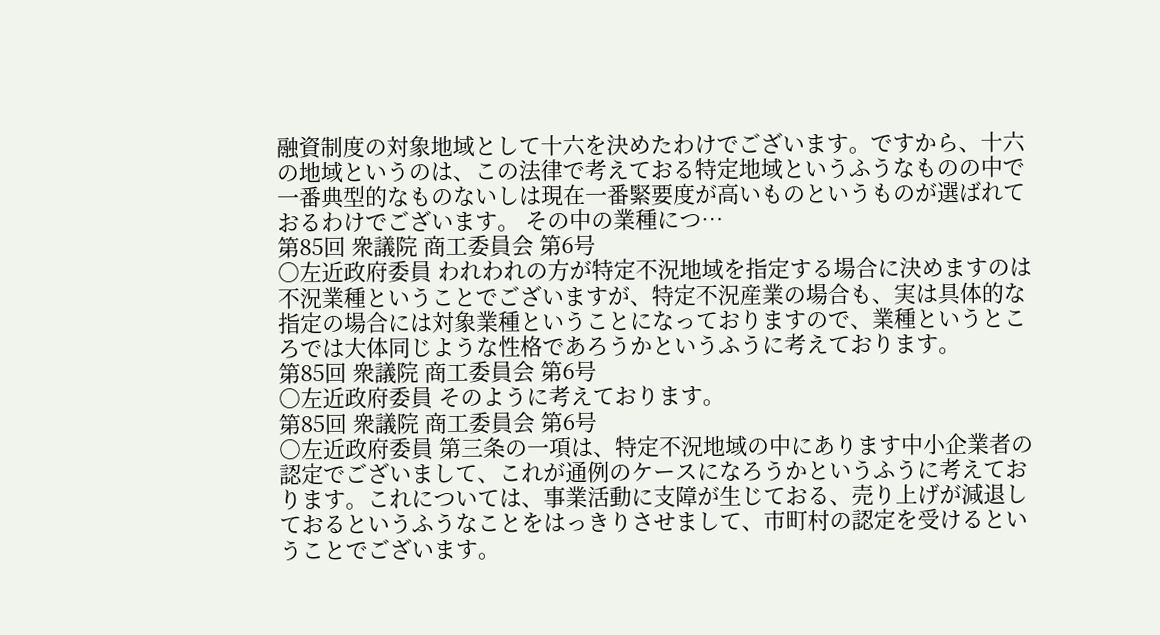融資制度の対象地域として十六を決めたわけでございます。ですから、十六の地域というのは、この法律で考えておる特定地域というふうなものの中で一番典型的なものないしは現在一番緊要度が高いものというものが選ばれておるわけでございます。 その中の業種につ…
第85回 衆議院 商工委員会 第6号
○左近政府委員 われわれの方が特定不況地域を指定する場合に決めますのは不況業種ということでございますが、特定不況産業の場合も、実は具体的な指定の場合には対象業種ということになっておりますので、業種というところでは大体同じような性格であろうかというふうに考えております。
第85回 衆議院 商工委員会 第6号
○左近政府委員 そのように考えております。
第85回 衆議院 商工委員会 第6号
○左近政府委員 第三条の一項は、特定不況地域の中にあります中小企業者の認定でございまして、これが通例のケースになろうかというふうに考えております。これについては、事業活動に支障が生じておる、売り上げが減退しておるというふうなことをはっきりさせまして、市町村の認定を受けるということでございます。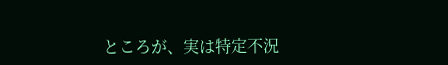ところが、実は特定不況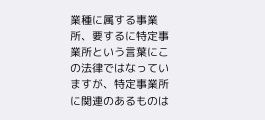業種に属する事業所、要するに特定事業所という言葉にこの法律ではなっていますが、特定事業所に関連のあるものは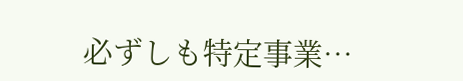必ずしも特定事業…